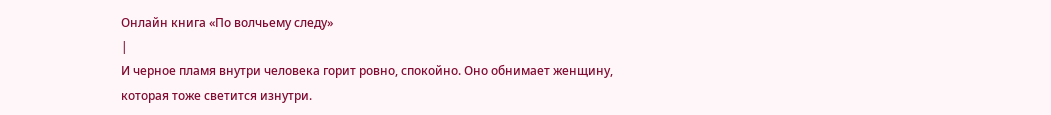Онлайн книга «По волчьему следу»
|
И черное пламя внутри человека горит ровно, спокойно. Оно обнимает женщину, которая тоже светится изнутри.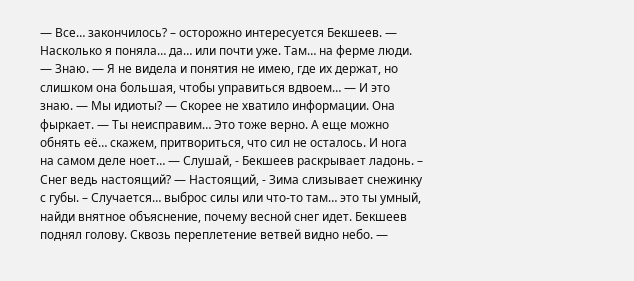— Все… закончилось? – осторожно интересуется Бекшеев. — Насколько я поняла… да… или почти уже. Там… на ферме люди. — Знаю. — Я не видела и понятия не имею, где их держат, но слишком она большая, чтобы управиться вдвоем… — И это знаю. — Мы идиоты? — Скорее не хватило информации. Она фыркает. — Ты неисправим… Это тоже верно. А еще можно обнять её… скажем, притвориться, что сил не осталось. И нога на самом деле ноет… — Слушай, - Бекшеев раскрывает ладонь. – Снег ведь настоящий? — Настоящий, - Зима слизывает снежинку с губы. – Случается… выброс силы или что-то там… это ты умный, найди внятное объяснение, почему весной снег идет. Бекшеев поднял голову. Сквозь переплетение ветвей видно небо. —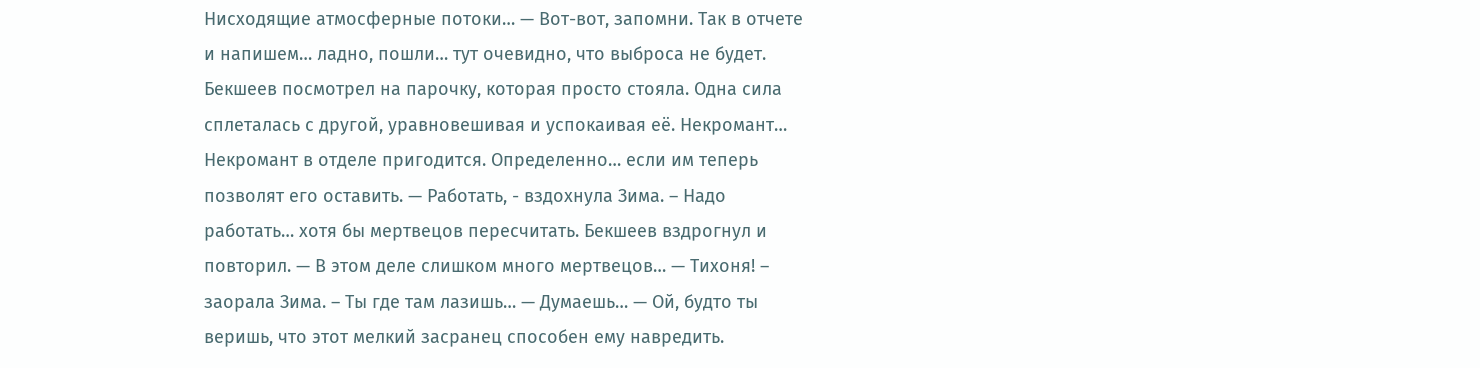Нисходящие атмосферные потоки… — Вот-вот, запомни. Так в отчете и напишем… ладно, пошли… тут очевидно, что выброса не будет. Бекшеев посмотрел на парочку, которая просто стояла. Одна сила сплеталась с другой, уравновешивая и успокаивая её. Некромант… Некромант в отделе пригодится. Определенно… если им теперь позволят его оставить. — Работать, - вздохнула Зима. – Надо работать… хотя бы мертвецов пересчитать. Бекшеев вздрогнул и повторил. — В этом деле слишком много мертвецов… — Тихоня! – заорала Зима. – Ты где там лазишь… — Думаешь… — Ой, будто ты веришь, что этот мелкий засранец способен ему навредить.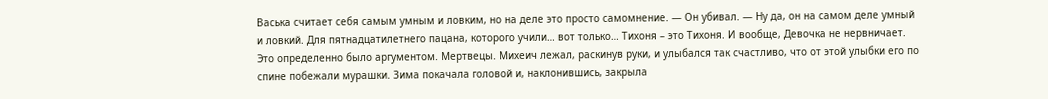Васька считает себя самым умным и ловким, но на деле это просто самомнение. — Он убивал. — Ну да, он на самом деле умный и ловкий. Для пятнадцатилетнего пацана, которого учили… вот только… Тихоня – это Тихоня. И вообще, Девочка не нервничает. Это определенно было аргументом. Мертвецы. Михеич лежал, раскинув руки, и улыбался так счастливо, что от этой улыбки его по спине побежали мурашки. Зима покачала головой и, наклонившись, закрыла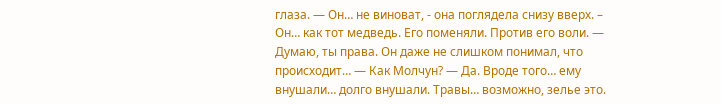глаза. — Он… не виноват, - она поглядела снизу вверх. – Он… как тот медведь. Его поменяли. Против его воли. — Думаю, ты права. Он даже не слишком понимал, что происходит… — Как Молчун? — Да. Вроде того… ему внушали… долго внушали. Травы… возможно, зелье это.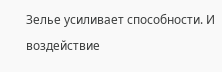Зелье усиливает способности. И воздействие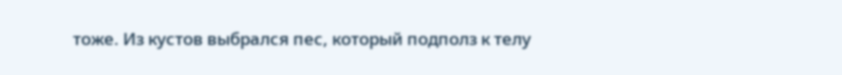тоже. Из кустов выбрался пес, который подполз к телу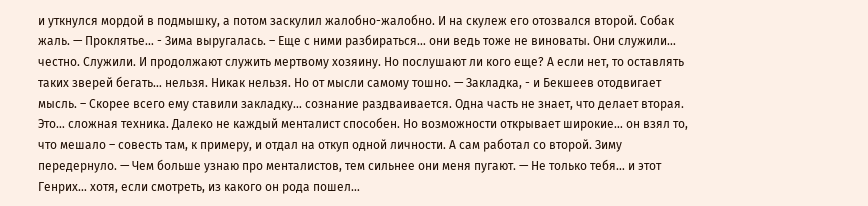и уткнулся мордой в подмышку, а потом заскулил жалобно-жалобно. И на скулеж его отозвался второй. Собак жаль. — Проклятье… - Зима выругалась. – Еще с ними разбираться… они ведь тоже не виноваты. Они служили… честно. Служили. И продолжают служить мертвому хозяину. Но послушают ли кого еще? А если нет, то оставлять таких зверей бегать… нельзя. Никак нельзя. Но от мысли самому тошно. — Закладка, - и Бекшеев отодвигает мысль. – Скорее всего ему ставили закладку… сознание раздваивается. Одна часть не знает, что делает вторая. Это… сложная техника. Далеко не каждый менталист способен. Но возможности открывает широкие… он взял то, что мешало – совесть там, к примеру, и отдал на откуп одной личности. А сам работал со второй. Зиму передернуло. — Чем больше узнаю про менталистов, тем сильнее они меня пугают. — Не только тебя… и этот Генрих… хотя, если смотреть, из какого он рода пошел…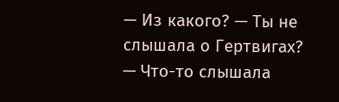— Из какого? — Ты не слышала о Гертвигах? — Что-то слышала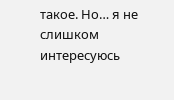такое. Но… я не слишком интересуюсь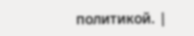политикой. |